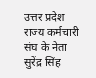उत्तर प्रदेश राज्य कर्मचारी संघ के नेता सुरेंद्र सिंह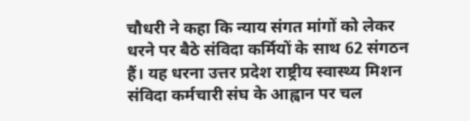चौधरी ने कहा कि न्याय संगत मांगों को लेकर धरने पर बैठे संविदा कर्मियों के साथ 62 संगठन हैं। यह धरना उत्तर प्रदेश राष्ट्रीय स्वास्थ्य मिशन संविदा कर्मचारी संघ के आह्वान पर चल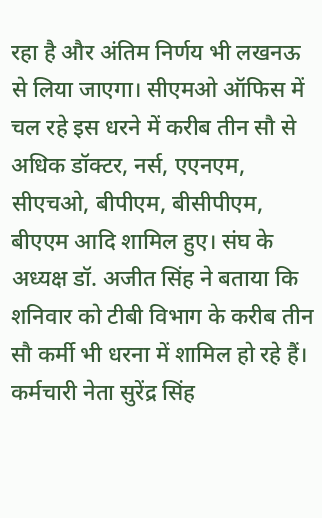रहा है और अंतिम निर्णय भी लखनऊ से लिया जाएगा। सीएमओ ऑफिस में चल रहे इस धरने में करीब तीन सौ से अधिक डॉक्टर, नर्स, एएनएम, सीएचओ, बीपीएम, बीसीपीएम, बीएएम आदि शामिल हुए। संघ के अध्यक्ष डॉ. अजीत सिंह ने बताया कि शनिवार को टीबी विभाग के करीब तीन सौ कर्मी भी धरना में शामिल हो रहे हैं।
कर्मचारी नेता सुरेंद्र सिंह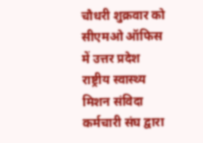चौधरी शुक्रवार को सीएमओ ऑफिस में उत्तर प्रदेश राष्ट्रीय स्वास्थ्य मिशन संविदा कर्मचारी संघ द्वारा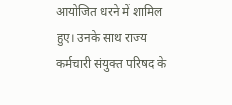आयोजित धरने में शामिल हुए। उनके साथ राज्य कर्मचारी संयुक्त परिषद के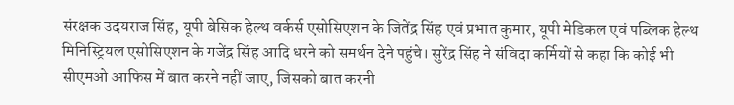संरक्षक उदयराज सिंह, यूपी बेसिक हेल्थ वर्कर्स एसोसिएशन के जितेंद्र सिंह एवं प्रभात कुमार, यूपी मेडिकल एवं पब्लिक हेल्थ मिनिस्ट्रियल एसोसिएशन के गजेंद्र सिंह आदि धरने को समर्थन देने पहुंचे। सुरेंद्र सिंह ने संविदा कर्मियों से कहा कि कोई भी सीएमओ आफिस में बात करने नहीं जाए, जिसको बात करनी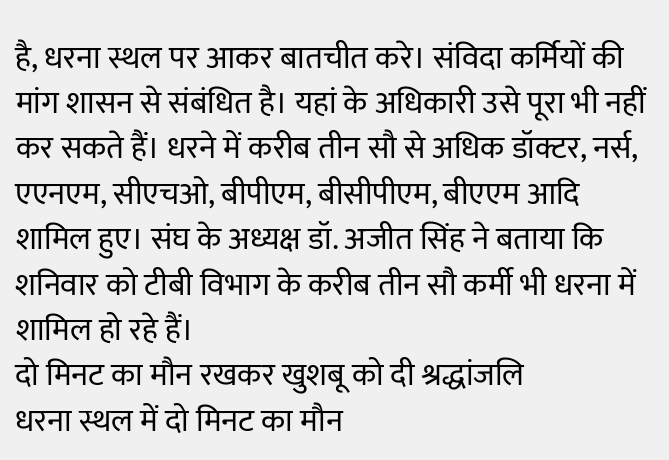है, धरना स्थल पर आकर बातचीत करे। संविदा कर्मियों की मांग शासन से संबंधित है। यहां के अधिकारी उसे पूरा भी नहीं कर सकते हैं। धरने में करीब तीन सौ से अधिक डॉक्टर, नर्स, एएनएम, सीएचओ, बीपीएम, बीसीपीएम, बीएएम आदि शामिल हुए। संघ के अध्यक्ष डॉ. अजीत सिंह ने बताया कि शनिवार को टीबी विभाग के करीब तीन सौ कर्मी भी धरना में शामिल हो रहे हैं।
दो मिनट का मौन रखकर खुशबू को दी श्रद्धांजलि
धरना स्थल में दो मिनट का मौन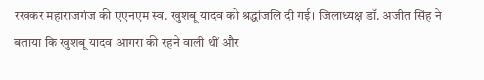रखकर महाराजगंज की एएनएम स्व. खुशबू यादव को श्रद्धांजलि दी गई। जिलाध्यक्ष डॉ. अजीत सिंह ने बताया कि खुशबू यादव आगरा की रहने वाली थीं और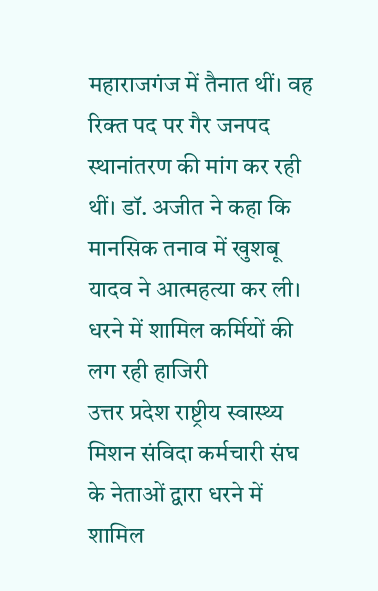महाराजगंज में तैनात थीं। वह रिक्त पद पर गैर जनपद स्थानांतरण की मांग कर रही थीं। डॉ. अजीत ने कहा कि मानसिक तनाव में खुशबू यादव ने आत्महत्या कर ली।
धरने में शामिल कर्मियों की लग रही हाजिरी
उत्तर प्रदेश राष्ट्रीय स्वास्थ्य मिशन संविदा कर्मचारी संघ के नेताओं द्वारा धरने में शामिल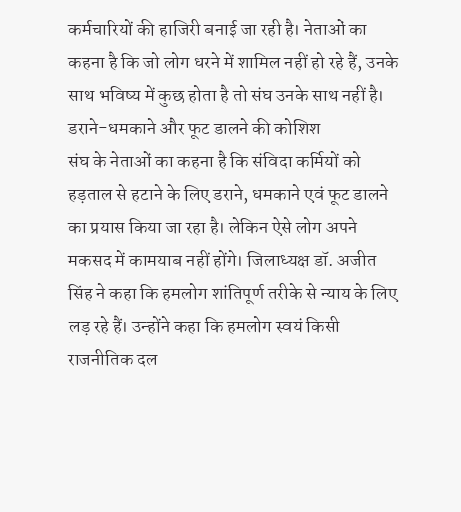कर्मचारियों की हाजिरी बनाई जा रही है। नेताओं का कहना है कि जो लोग धरने में शामिल नहीं हो रहे हैं, उनके साथ भविष्य में कुछ होता है तो संघ उनके साथ नहीं है।
डराने-धमकाने और फूट डालने की कोशिश
संघ के नेताओं का कहना है कि संविदा कर्मियों को हड़ताल से हटाने के लिए डराने, धमकाने एवं फूट डालने का प्रयास किया जा रहा है। लेकिन ऐसे लोग अपने मकसद में कामयाब नहीं होंगे। जिलाध्यक्ष डॉ. अजीत सिंह ने कहा कि हमलोग शांतिपूर्ण तरीके से न्याय के लिए लड़ रहे हैं। उन्होंने कहा कि हमलोग स्वयं किसी राजनीतिक दल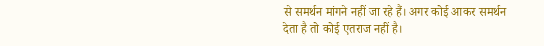से समर्थन मांगने नहीं जा रहे हैं। अगर कोई आकर समर्थन देता है तो कोई एतराज नहीं है।